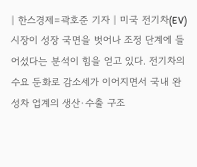| 한스경제=곽호준 기자 | 미국 전기차(EV) 시장이 성장 국면을 벗어나 조정 단계에 들어섰다는 분석이 힘을 얻고 있다. 전기차의 수요 둔화로 감소세가 이어지면서 국내 완성차 업계의 생산·수출 구조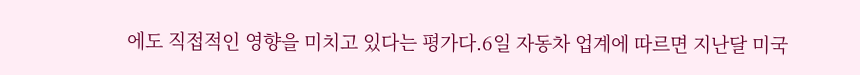에도 직접적인 영향을 미치고 있다는 평가다.6일 자동차 업계에 따르면 지난달 미국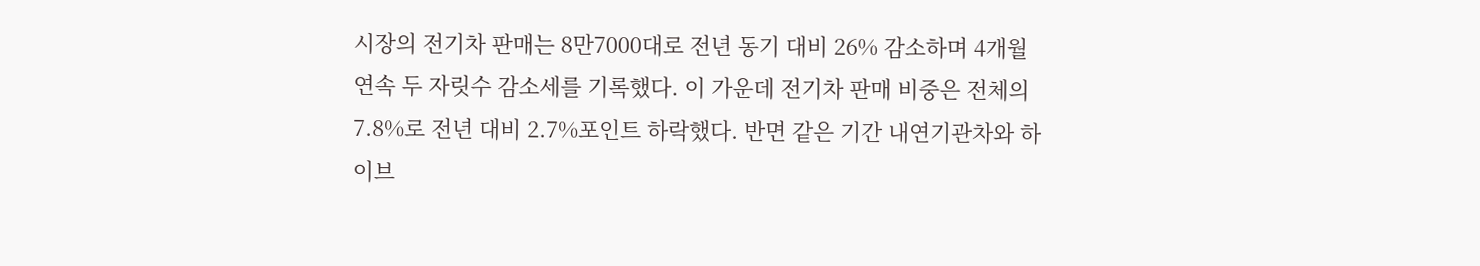시장의 전기차 판매는 8만7000대로 전년 동기 대비 26% 감소하며 4개월 연속 두 자릿수 감소세를 기록했다. 이 가운데 전기차 판매 비중은 전체의 7.8%로 전년 대비 2.7%포인트 하락했다. 반면 같은 기간 내연기관차와 하이브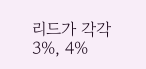리드가 각각 3%, 4%